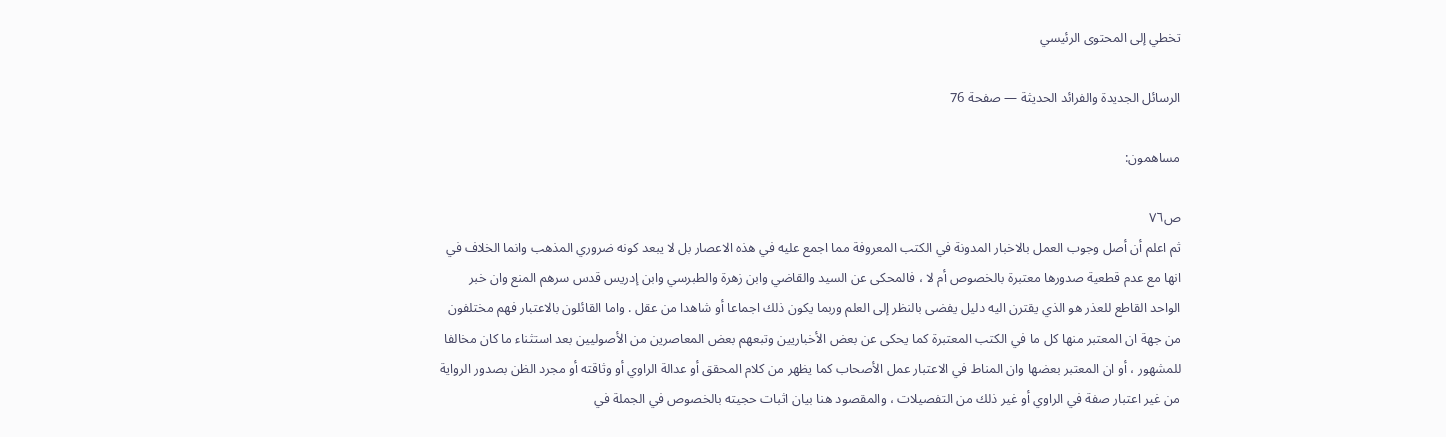تخطي إلى المحتوى الرئيسي

الرسائل الجديدة والفرائد الحديثة — صفحة 76

مساهمون:

ص٧٦
ثم اعلم أن أصل وجوب العمل بالاخبار المدونة في الكتب المعروفة مما اجمع عليه في هذه الاعصار بل لا يبعد كونه ضروري المذهب وانما الخلاف في انها مع عدم قطعية صدورها معتبرة بالخصوص أم لا ، فالمحكى عن السيد والقاضي وابن زهرة والطبرسي وابن إدريس قدس سرهم المنع وان خبر الواحد القاطع للعذر هو الذي يقترن اليه دليل يفضى بالنظر إلى العلم وربما يكون ذلك اجماعا أو شاهدا من عقل . واما القائلون بالاعتبار فهم مختلفون من جهة ان المعتبر منها كل ما في الكتب المعتبرة كما يحكى عن بعض الأخباريين وتبعهم بعض المعاصرين من الأصوليين بعد استثناء ما كان مخالفا للمشهور ، أو ان المعتبر بعضها وان المناط في الاعتبار عمل الأصحاب كما يظهر من كلام المحقق أو عدالة الراوي أو وثاقته أو مجرد الظن بصدور الرواية من غير اعتبار صفة في الراوي أو غير ذلك من التفصيلات ، والمقصود هنا بيان اثبات حجيته بالخصوص في الجملة في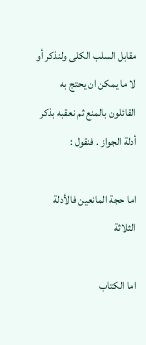مقابل السلب الكلى ولنذكر أو لا ما يمكن ان يحتج به القائلون بالمنع ثم نعقبه بذكر أدلة الجواز . فنقول :

اما حجة المانعين فالأدلة الثلاثة

اما الكتاب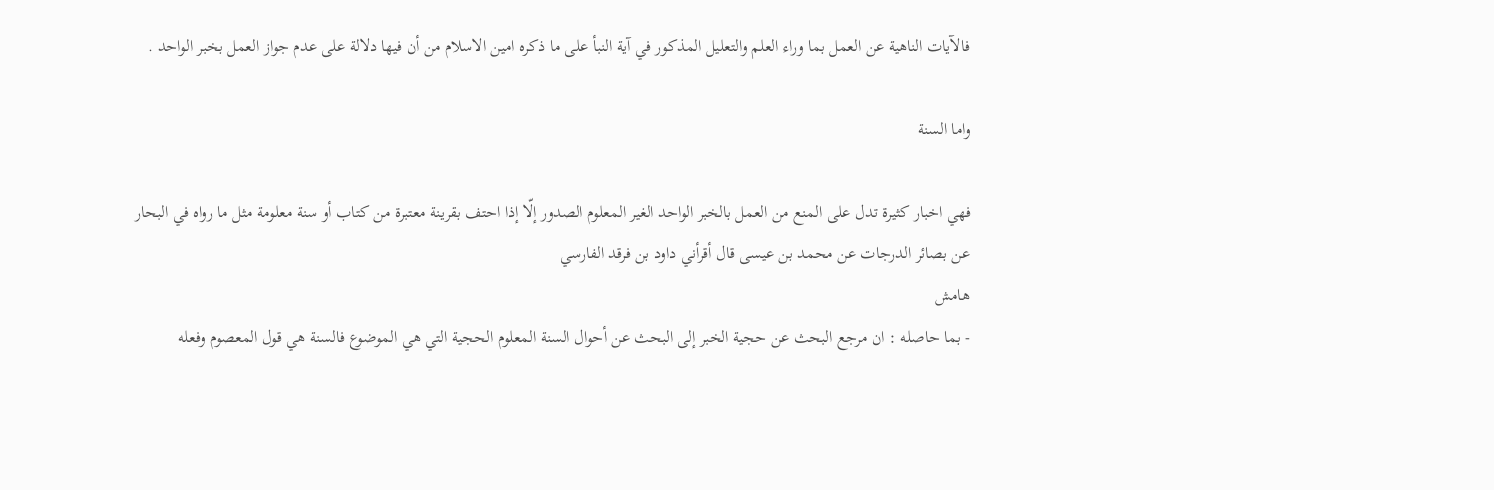فالآيات الناهية عن العمل بما وراء العلم والتعليل المذكور في آية النبأ على ما ذكره امين الاسلام من أن فيها دلالة على عدم جواز العمل بخبر الواحد .

واما السنة

فهي اخبار كثيرة تدل على المنع من العمل بالخبر الواحد الغير المعلوم الصدور إلّا إذا احتف بقرينة معتبرة من كتاب أو سنة معلومة مثل ما رواه في البحار عن بصائر الدرجات عن محمد بن عيسى قال أقرأني داود بن فرقد الفارسي
هامش
- بما حاصله : ان مرجع البحث عن حجية الخبر إلى البحث عن أحوال السنة المعلوم الحجية التي هي الموضوع فالسنة هي قول المعصوم وفعله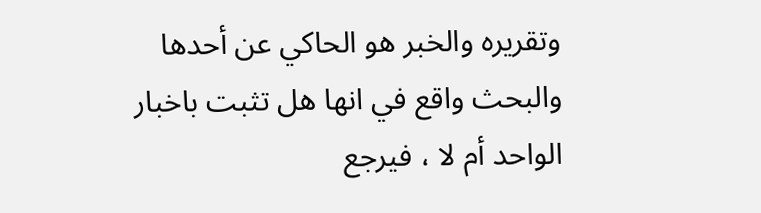وتقريره والخبر هو الحاكي عن أحدها والبحث واقع في انها هل تثبت باخبار الواحد أم لا ، فيرجع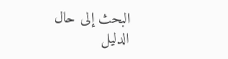البحث إلى حال الدليل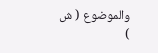والموضوع ( ش )